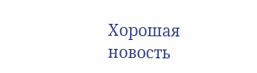Хорошая новость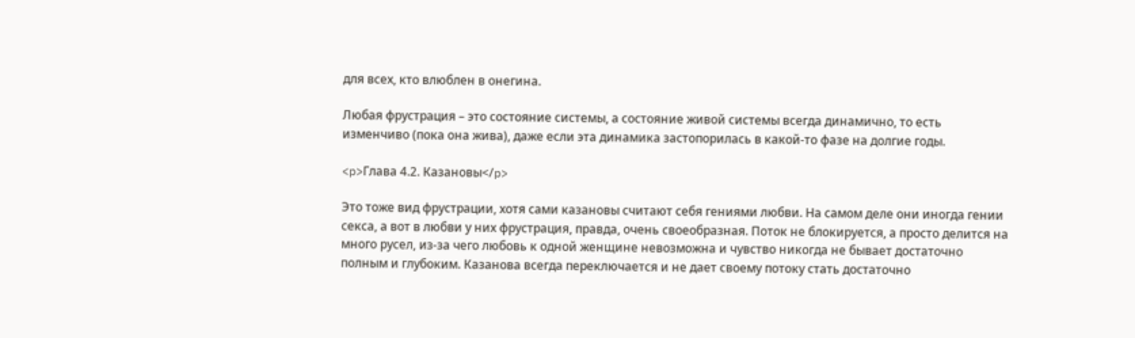для всех, кто влюблен в онегина.

Любая фрустрация – это состояние системы, а состояние живой системы всегда динамично, то есть изменчиво (пока она жива), даже если эта динамика застопорилась в какой-то фазе на долгие годы.

<p>Глава 4.2. Казановы</p>

Это тоже вид фрустрации, хотя сами казановы считают себя гениями любви. На самом деле они иногда гении секса, а вот в любви у них фрустрация, правда, очень своеобразная. Поток не блокируется, а просто делится на много русел, из-за чего любовь к одной женщине невозможна и чувство никогда не бывает достаточно полным и глубоким. Казанова всегда переключается и не дает своему потоку стать достаточно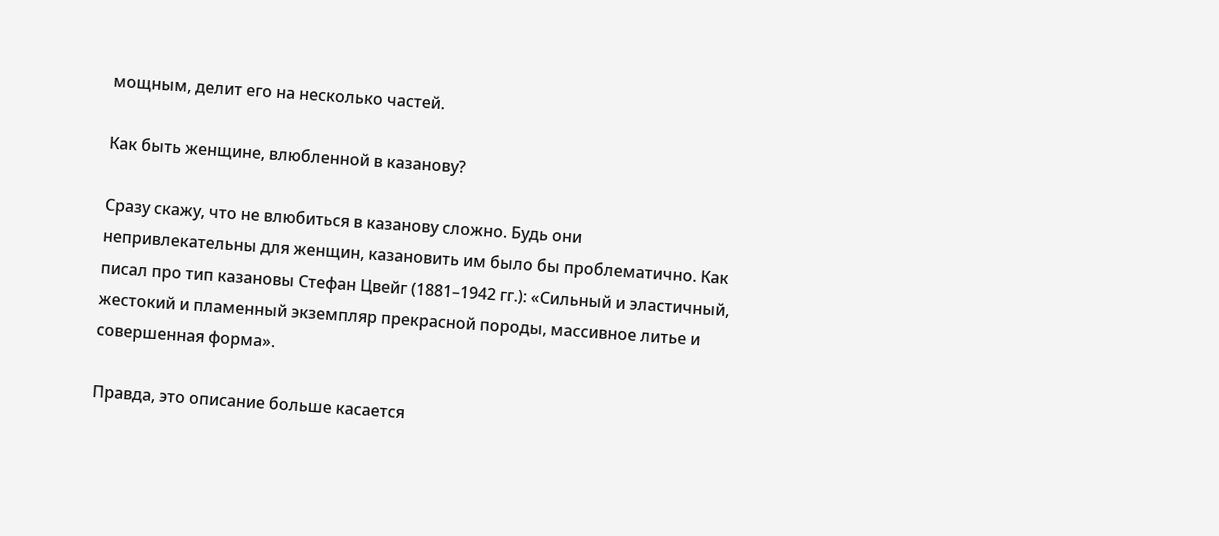мощным, делит его на несколько частей.

Как быть женщине, влюбленной в казанову?

Сразу скажу, что не влюбиться в казанову сложно. Будь они непривлекательны для женщин, казановить им было бы проблематично. Как писал про тип казановы Стефан Цвейг (1881–1942 гг.): «Сильный и эластичный, жестокий и пламенный экземпляр прекрасной породы, массивное литье и совершенная форма».

Правда, это описание больше касается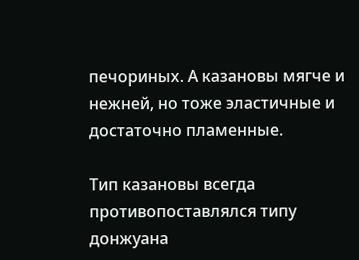печориных. А казановы мягче и нежней, но тоже эластичные и достаточно пламенные.

Тип казановы всегда противопоставлялся типу донжуана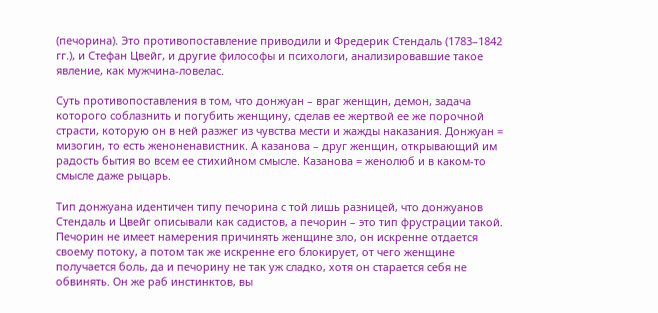(печорина). Это противопоставление приводили и Фредерик Стендаль (1783–1842 гг.), и Стефан Цвейг, и другие философы и психологи, анализировавшие такое явление, как мужчина-ловелас.

Суть противопоставления в том, что донжуан – враг женщин, демон, задача которого соблазнить и погубить женщину, сделав ее жертвой ее же порочной страсти, которую он в ней разжег из чувства мести и жажды наказания. Донжуан = мизогин, то есть женоненавистник. А казанова – друг женщин, открывающий им радость бытия во всем ее стихийном смысле. Казанова = женолюб и в каком-то смысле даже рыцарь.

Тип донжуана идентичен типу печорина с той лишь разницей, что донжуанов Стендаль и Цвейг описывали как садистов, а печорин – это тип фрустрации такой. Печорин не имеет намерения причинять женщине зло, он искренне отдается своему потоку, а потом так же искренне его блокирует, от чего женщине получается боль, да и печорину не так уж сладко, хотя он старается себя не обвинять. Он же раб инстинктов, вы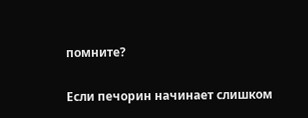помните?

Если печорин начинает слишком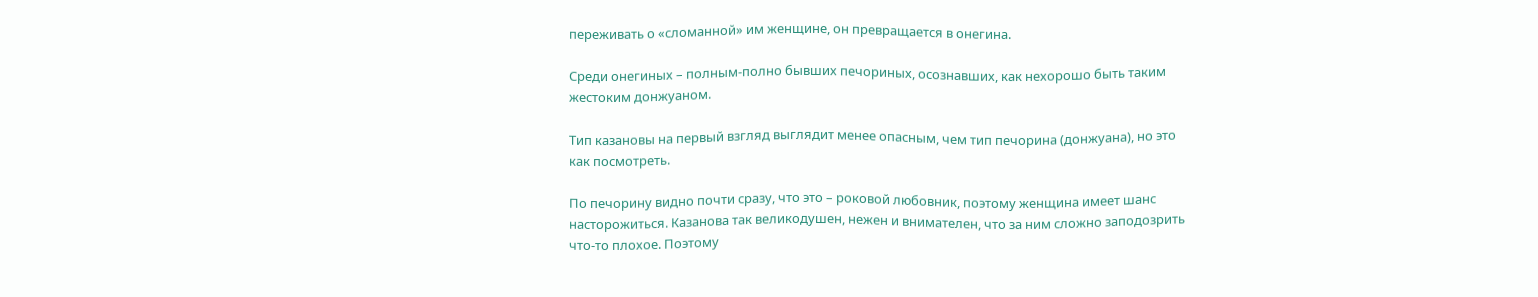переживать о «сломанной» им женщине, он превращается в онегина.

Среди онегиных – полным-полно бывших печориных, осознавших, как нехорошо быть таким жестоким донжуаном.

Тип казановы на первый взгляд выглядит менее опасным, чем тип печорина (донжуана), но это как посмотреть.

По печорину видно почти сразу, что это – роковой любовник, поэтому женщина имеет шанс насторожиться. Казанова так великодушен, нежен и внимателен, что за ним сложно заподозрить что-то плохое. Поэтому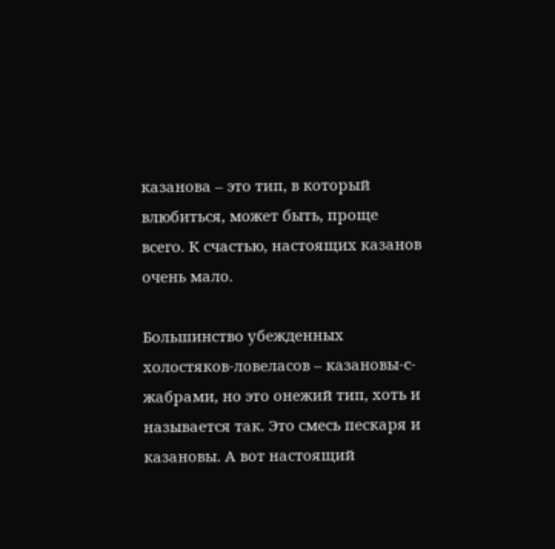казанова – это тип, в который влюбиться, может быть, проще всего. К счастью, настоящих казанов очень мало.

Большинство убежденных холостяков-ловеласов – казановы-с-жабрами, но это онежий тип, хоть и называется так. Это смесь пескаря и казановы. А вот настоящий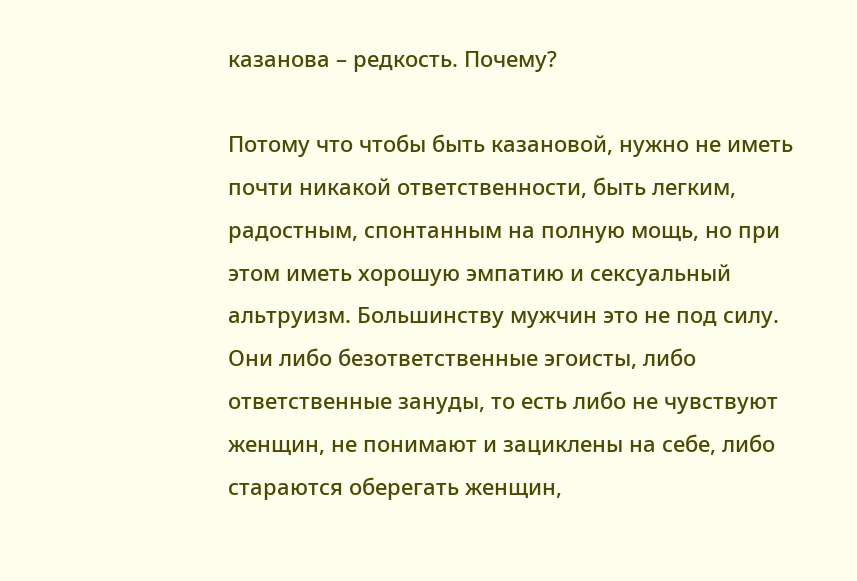казанова – редкость. Почему?

Потому что чтобы быть казановой, нужно не иметь почти никакой ответственности, быть легким, радостным, спонтанным на полную мощь, но при этом иметь хорошую эмпатию и сексуальный альтруизм. Большинству мужчин это не под силу. Они либо безответственные эгоисты, либо ответственные зануды, то есть либо не чувствуют женщин, не понимают и зациклены на себе, либо стараются оберегать женщин,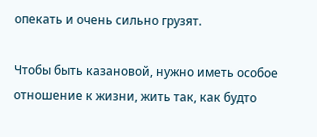опекать и очень сильно грузят.

Чтобы быть казановой, нужно иметь особое отношение к жизни, жить так, как будто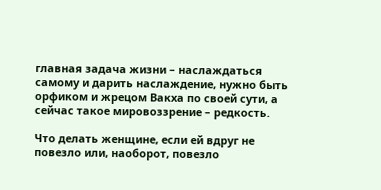главная задача жизни – наслаждаться самому и дарить наслаждение, нужно быть орфиком и жрецом Вакха по своей сути, а сейчас такое мировоззрение – редкость.

Что делать женщине, если ей вдруг не повезло или, наоборот, повезло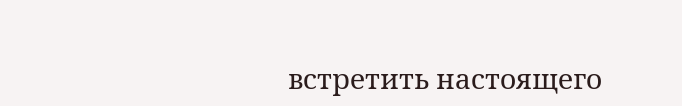встретить настоящего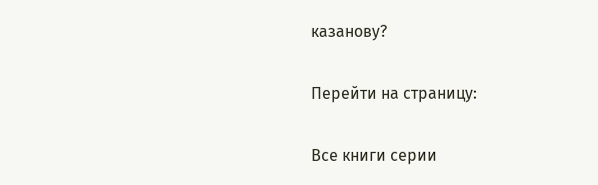казанову?

Перейти на страницу:

Все книги серии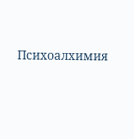Психоалхимия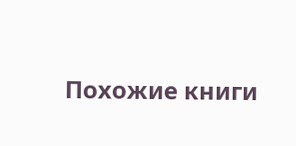Похожие книги